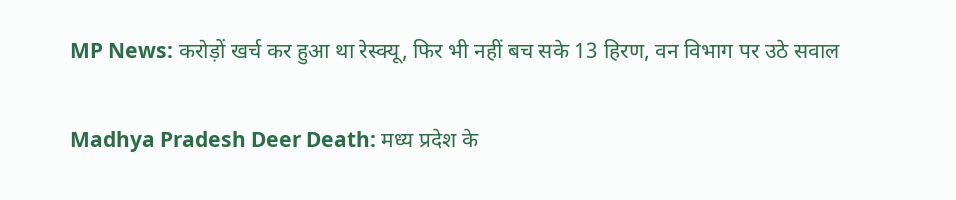MP News: करोड़ों खर्च कर हुआ था रेस्क्यू, फिर भी नहीं बच सके 13 हिरण, वन विभाग पर उठे सवाल

Madhya Pradesh Deer Death: मध्य प्रदेश के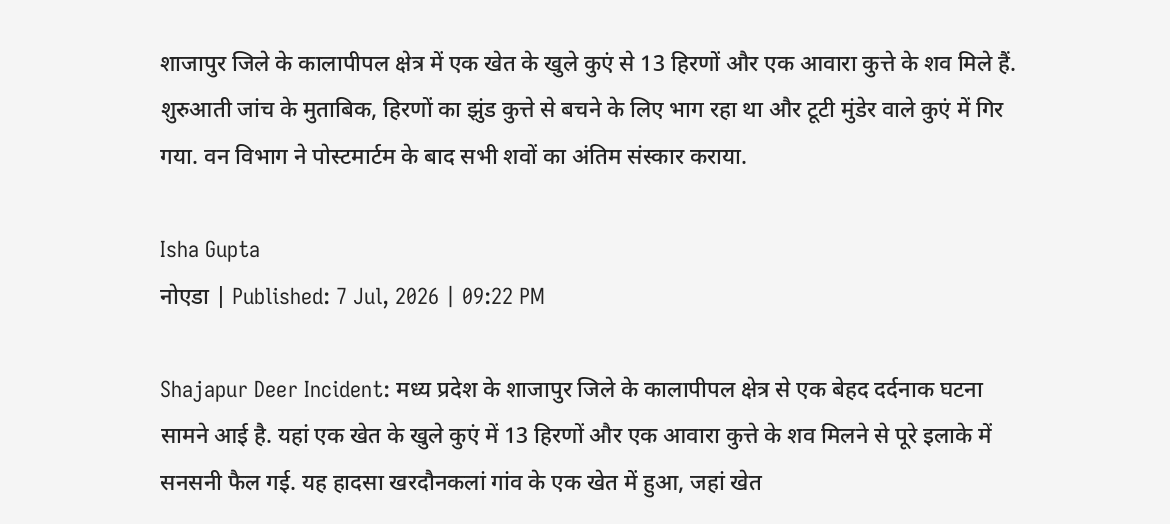शाजापुर जिले के कालापीपल क्षेत्र में एक खेत के खुले कुएं से 13 हिरणों और एक आवारा कुत्ते के शव मिले हैं. शुरुआती जांच के मुताबिक, हिरणों का झुंड कुत्ते से बचने के लिए भाग रहा था और टूटी मुंडेर वाले कुएं में गिर गया. वन विभाग ने पोस्टमार्टम के बाद सभी शवों का अंतिम संस्कार कराया.

Isha Gupta
नोएडा | Published: 7 Jul, 2026 | 09:22 PM

Shajapur Deer Incident: मध्य प्रदेश के शाजापुर जिले के कालापीपल क्षेत्र से एक बेहद दर्दनाक घटना सामने आई है. यहां एक खेत के खुले कुएं में 13 हिरणों और एक आवारा कुत्ते के शव मिलने से पूरे इलाके में सनसनी फैल गई. यह हादसा खरदौनकलां गांव के एक खेत में हुआ, जहां खेत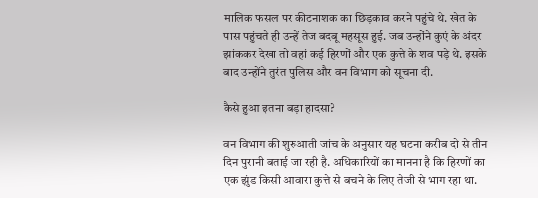मालिक फसल पर कीटनाशक का छिड़काव करने पहुंचे थे. खेत के पास पहुंचते ही उन्हें तेज बदबू महसूस हुई. जब उन्होंने कुएं के अंदर झांककर देखा तो वहां कई हिरणों और एक कुत्ते के शव पड़े थे. इसके बाद उन्होंने तुरंत पुलिस और वन विभाग को सूचना दी.

कैसे हुआ इतना बड़ा हादसा?

वन विभाग की शुरुआती जांच के अनुसार यह घटना करीब दो से तीन दिन पुरानी बताई जा रही है. अधिकारियों का मानना है कि हिरणों का एक झुंड किसी आवारा कुत्ते से बचने के लिए तेजी से भाग रहा था.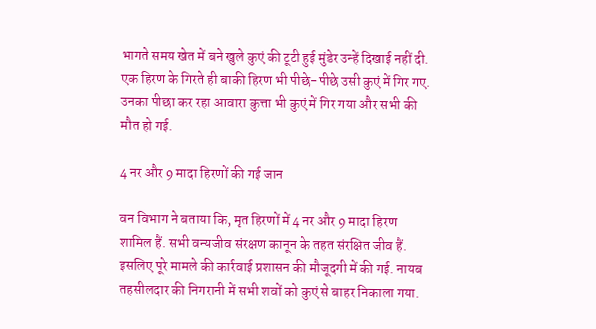भागते समय खेत में बने खुले कुएं की टूटी हुई मुंडेर उन्हें दिखाई नहीं दी. एक हिरण के गिरते ही बाकी हिरण भी पीछे-पीछे उसी कुएं में गिर गए. उनका पीछा कर रहा आवारा कुत्ता भी कुएं में गिर गया और सभी की मौत हो गई.

4 नर और 9 मादा हिरणों की गई जान

वन विभाग ने बताया कि, मृत हिरणों में 4 नर और 9 मादा हिरण शामिल हैं. सभी वन्यजीव संरक्षण कानून के तहत संरक्षित जीव हैं. इसलिए पूरे मामले की कार्रवाई प्रशासन की मौजूदगी में की गई. नायब तहसीलदार की निगरानी में सभी शवों को कुएं से बाहर निकाला गया.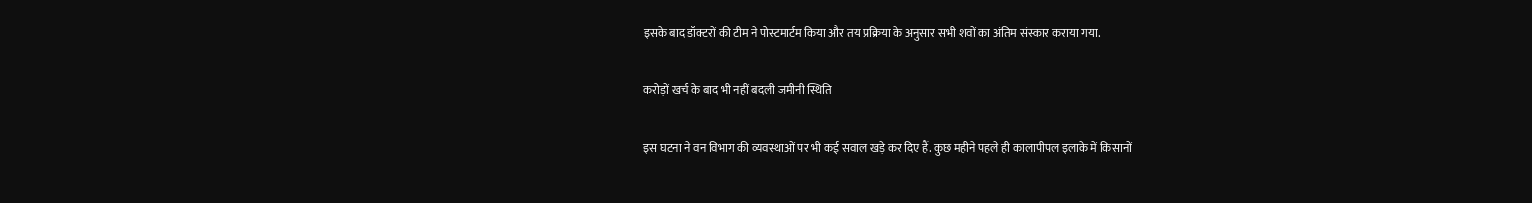इसके बाद डॉक्टरों की टीम ने पोस्टमार्टम किया और तय प्रक्रिया के अनुसार सभी शवों का अंतिम संस्कार कराया गया.

करोड़ों खर्च के बाद भी नहीं बदली जमीनी स्थिति

इस घटना ने वन विभाग की व्यवस्थाओं पर भी कई सवाल खड़े कर दिए हैं. कुछ महीने पहले ही कालापीपल इलाके में किसानों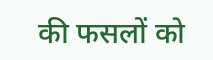की फसलों को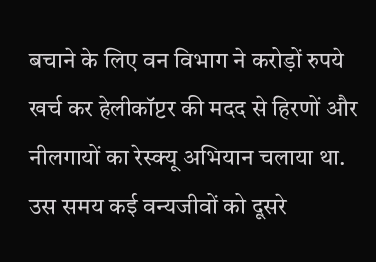बचाने के लिए वन विभाग ने करोड़ों रुपये खर्च कर हेलीकॉप्टर की मदद से हिरणों और नीलगायों का रेस्क्यू अभियान चलाया था. उस समय कई वन्यजीवों को दूसरे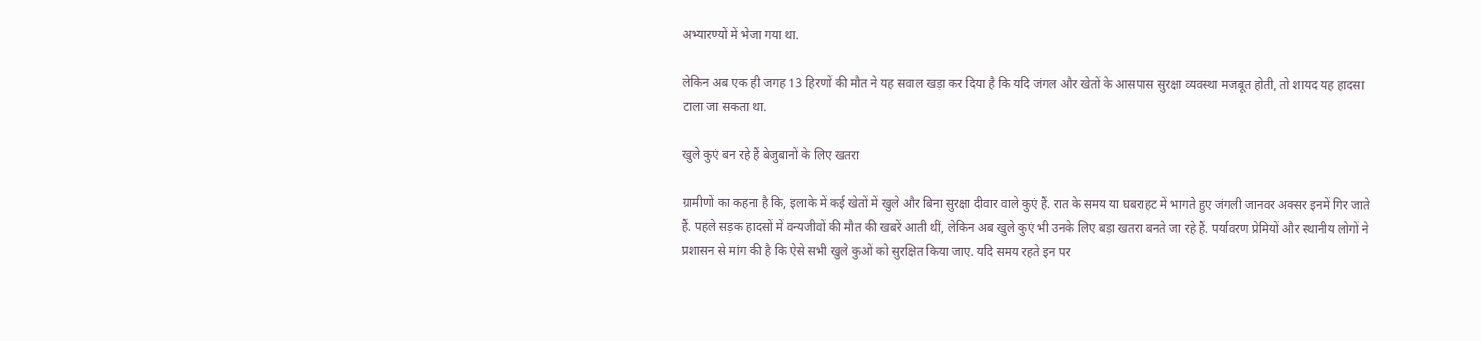अभ्यारण्यों में भेजा गया था.

लेकिन अब एक ही जगह 13 हिरणों की मौत ने यह सवाल खड़ा कर दिया है कि यदि जंगल और खेतों के आसपास सुरक्षा व्यवस्था मजबूत होती, तो शायद यह हादसा टाला जा सकता था.

खुले कुएं बन रहे हैं बेजुबानों के लिए खतरा

ग्रामीणों का कहना है कि, इलाके में कई खेतों में खुले और बिना सुरक्षा दीवार वाले कुएं हैं. रात के समय या घबराहट में भागते हुए जंगली जानवर अक्सर इनमें गिर जाते हैं. पहले सड़क हादसों में वन्यजीवों की मौत की खबरें आती थीं, लेकिन अब खुले कुएं भी उनके लिए बड़ा खतरा बनते जा रहे हैं. पर्यावरण प्रेमियों और स्थानीय लोगों ने प्रशासन से मांग की है कि ऐसे सभी खुले कुओं को सुरक्षित किया जाए. यदि समय रहते इन पर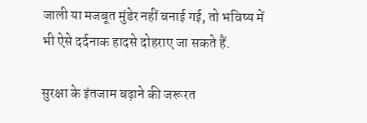जाली या मजबूत मुंडेर नहीं बनाई गई, तो भविष्य में भी ऐसे दर्दनाक हादसे दोहराए जा सकते हैं.

सुरक्षा के इंतजाम बढ़ाने की जरूरत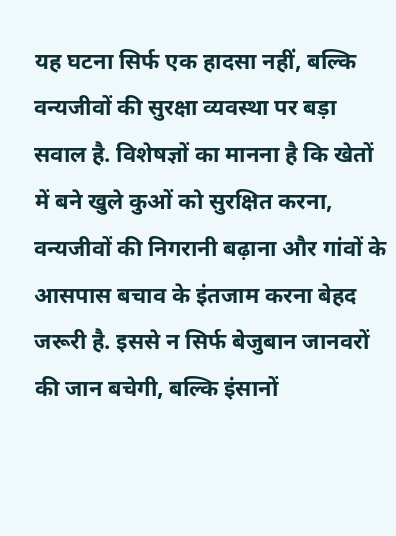यह घटना सिर्फ एक हादसा नहीं, बल्कि वन्यजीवों की सुरक्षा व्यवस्था पर बड़ा सवाल है. विशेषज्ञों का मानना है कि खेतों में बने खुले कुओं को सुरक्षित करना, वन्यजीवों की निगरानी बढ़ाना और गांवों के आसपास बचाव के इंतजाम करना बेहद जरूरी है. इससे न सिर्फ बेजुबान जानवरों की जान बचेगी, बल्कि इंसानों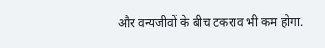और वन्यजीवों के बीच टकराव भी कम होगा.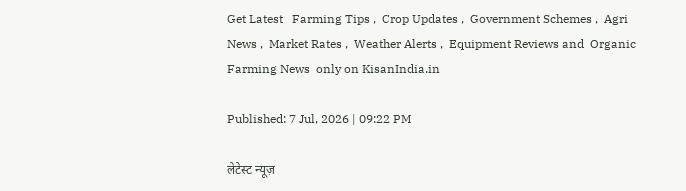Get Latest   Farming Tips ,  Crop Updates ,  Government Schemes ,  Agri News ,  Market Rates ,  Weather Alerts ,  Equipment Reviews and  Organic Farming News  only on KisanIndia.in

Published: 7 Jul, 2026 | 09:22 PM

लेटेस्ट न्यूज़